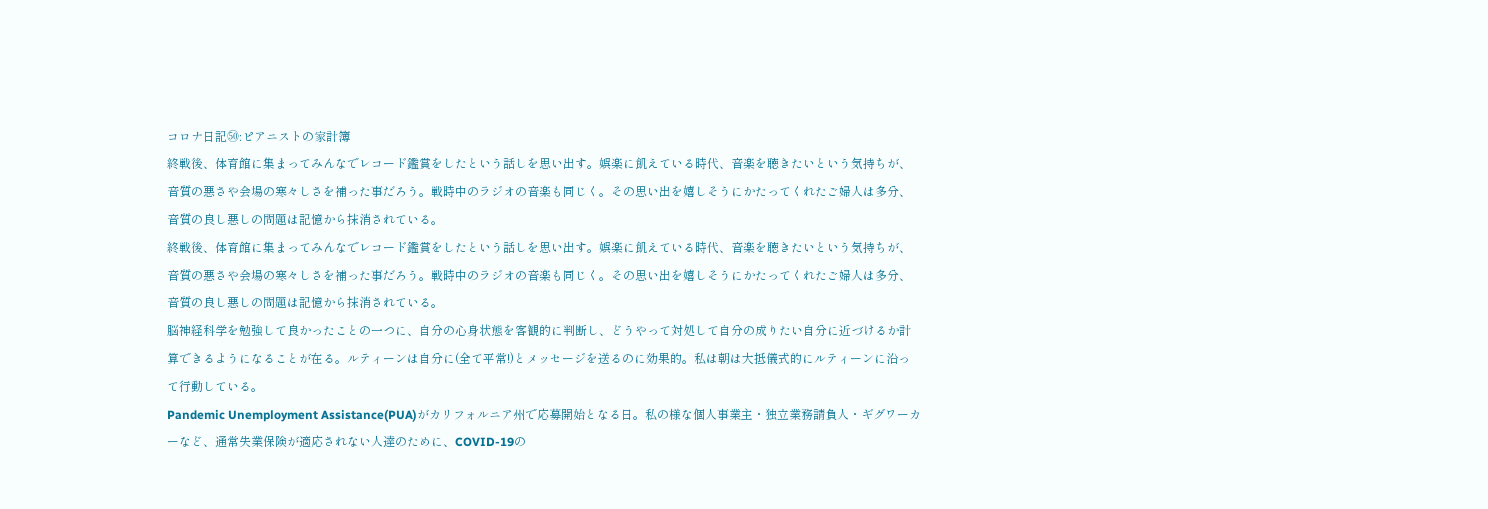コロナ日記㊿:ピアニストの家計簿
終戦後、体育館に集まってみんなでレコード鑑賞をしたという話しを思い出す。娯楽に飢えている時代、音楽を聴きたいという気持ちが、音質の悪さや会場の寒々しさを補った事だろう。戦時中のラジオの音楽も同じく。その思い出を嬉しそうにかたってくれたご婦人は多分、音質の良し悪しの問題は記憶から抹消されている。
終戦後、体育館に集まってみんなでレコード鑑賞をしたという話しを思い出す。娯楽に飢えている時代、音楽を聴きたいという気持ちが、音質の悪さや会場の寒々しさを補った事だろう。戦時中のラジオの音楽も同じく。その思い出を嬉しそうにかたってくれたご婦人は多分、音質の良し悪しの問題は記憶から抹消されている。
脳神経科学を勉強して良かったことの一つに、自分の心身状態を客観的に判断し、どうやって対処して自分の成りたい自分に近づけるか計算できるようになることが在る。ルティーンは自分に(全て平常!)とメッセージを送るのに効果的。私は朝は大抵儀式的にルティーンに沿って行動している。
Pandemic Unemployment Assistance(PUA)がカリフォルニア州で応募開始となる日。私の様な個人事業主・独立業務請負人・ギグワーカーなど、通常失業保険が適応されない人達のために、COVID-19の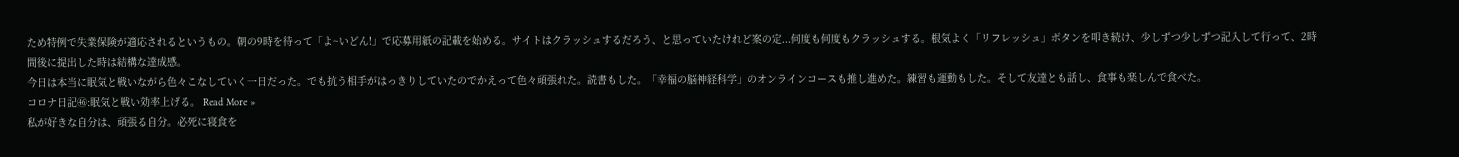ため特例で失業保険が適応されるというもの。朝の9時を待って「よ~いどん!」で応募用紙の記載を始める。サイトはクラッシュするだろう、と思っていたけれど案の定...何度も何度もクラッシュする。根気よく「リフレッシュ」ボタンを叩き続け、少しずつ少しずつ記入して行って、2時間後に提出した時は結構な達成感。
今日は本当に眠気と戦いながら色々こなしていく一日だった。でも抗う相手がはっきりしていたのでかえって色々頑張れた。読書もした。「幸福の脳神経科学」のオンラインコースも推し進めた。練習も運動もした。そして友達とも話し、食事も楽しんで食べた。
コロナ日記㊻:眠気と戦い効率上げる。 Read More »
私が好きな自分は、頑張る自分。必死に寝食を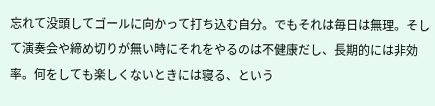忘れて没頭してゴールに向かって打ち込む自分。でもそれは毎日は無理。そして演奏会や締め切りが無い時にそれをやるのは不健康だし、長期的には非効率。何をしても楽しくないときには寝る、という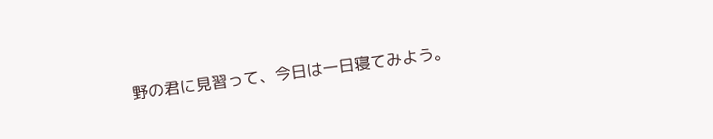野の君に見習って、今日は一日寝てみよう。